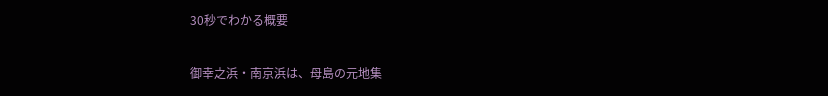30秒でわかる概要

御幸之浜・南京浜は、母島の元地集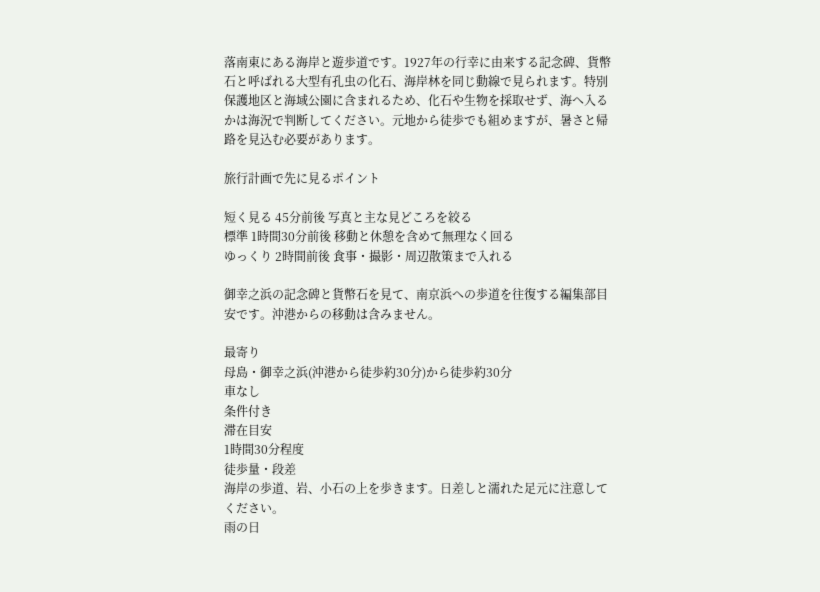落南東にある海岸と遊歩道です。1927年の行幸に由来する記念碑、貨幣石と呼ばれる大型有孔虫の化石、海岸林を同じ動線で見られます。特別保護地区と海域公園に含まれるため、化石や生物を採取せず、海へ入るかは海況で判断してください。元地から徒歩でも組めますが、暑さと帰路を見込む必要があります。

旅行計画で先に見るポイント

短く見る 45分前後 写真と主な見どころを絞る
標準 1時間30分前後 移動と休憩を含めて無理なく回る
ゆっくり 2時間前後 食事・撮影・周辺散策まで入れる

御幸之浜の記念碑と貨幣石を見て、南京浜への歩道を往復する編集部目安です。沖港からの移動は含みません。

最寄り
母島・御幸之浜(沖港から徒歩約30分)から徒歩約30分
車なし
条件付き
滞在目安
1時間30分程度
徒歩量・段差
海岸の歩道、岩、小石の上を歩きます。日差しと濡れた足元に注意してください。
雨の日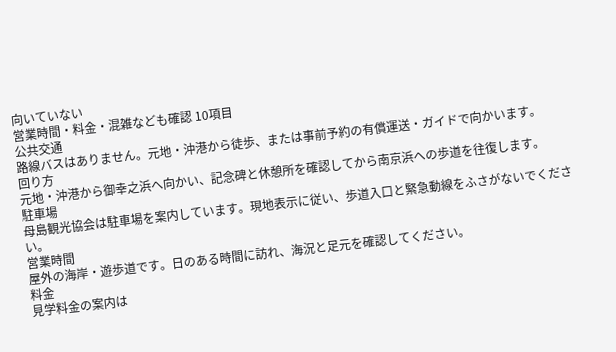向いていない
営業時間・料金・混雑なども確認 10項目
公共交通
路線バスはありません。元地・沖港から徒歩、または事前予約の有償運送・ガイドで向かいます。
回り方
元地・沖港から御幸之浜へ向かい、記念碑と休憩所を確認してから南京浜への歩道を往復します。
駐車場
母島観光協会は駐車場を案内しています。現地表示に従い、歩道入口と緊急動線をふさがないでください。
営業時間
屋外の海岸・遊歩道です。日のある時間に訪れ、海況と足元を確認してください。
料金
見学料金の案内は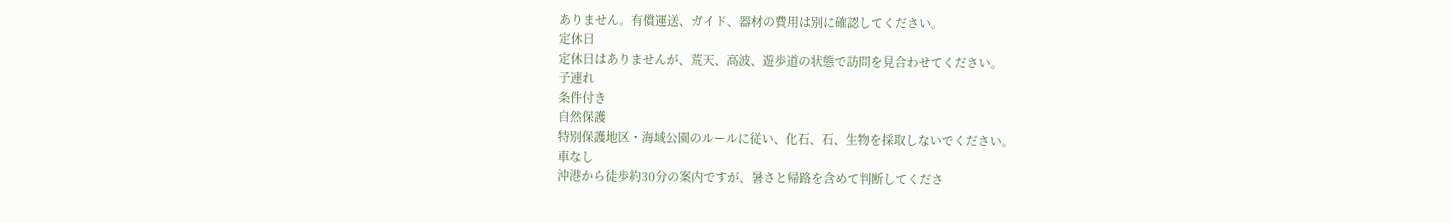ありません。有償運送、ガイド、器材の費用は別に確認してください。
定休日
定休日はありませんが、荒天、高波、遊歩道の状態で訪問を見合わせてください。
子連れ
条件付き
自然保護
特別保護地区・海域公園のルールに従い、化石、石、生物を採取しないでください。
車なし
沖港から徒歩約30分の案内ですが、暑さと帰路を含めて判断してくださ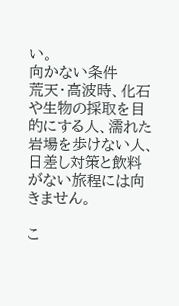い。
向かない条件
荒天・高波時、化石や生物の採取を目的にする人、濡れた岩場を歩けない人、日差し対策と飲料がない旅程には向きません。

こ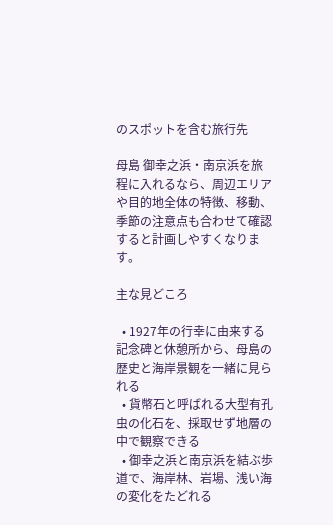のスポットを含む旅行先

母島 御幸之浜・南京浜を旅程に入れるなら、周辺エリアや目的地全体の特徴、移動、季節の注意点も合わせて確認すると計画しやすくなります。

主な見どころ

  • 1927年の行幸に由来する記念碑と休憩所から、母島の歴史と海岸景観を一緒に見られる
  • 貨幣石と呼ばれる大型有孔虫の化石を、採取せず地層の中で観察できる
  • 御幸之浜と南京浜を結ぶ歩道で、海岸林、岩場、浅い海の変化をたどれる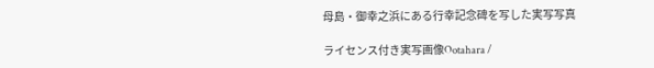母島・御幸之浜にある行幸記念碑を写した実写写真

ライセンス付き実写画像Ootahara /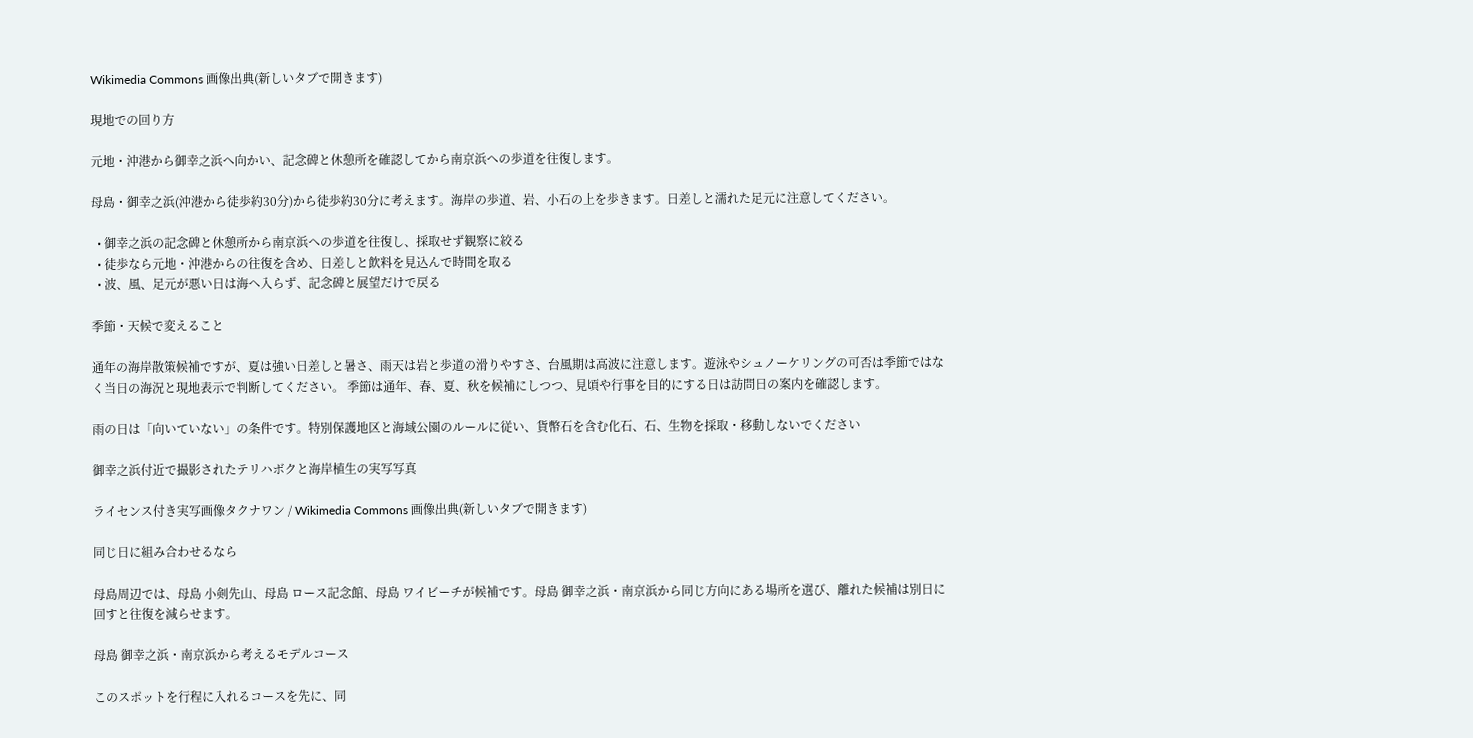Wikimedia Commons 画像出典(新しいタブで開きます)

現地での回り方

元地・沖港から御幸之浜へ向かい、記念碑と休憩所を確認してから南京浜への歩道を往復します。

母島・御幸之浜(沖港から徒歩約30分)から徒歩約30分に考えます。海岸の歩道、岩、小石の上を歩きます。日差しと濡れた足元に注意してください。

  • 御幸之浜の記念碑と休憩所から南京浜への歩道を往復し、採取せず観察に絞る
  • 徒歩なら元地・沖港からの往復を含め、日差しと飲料を見込んで時間を取る
  • 波、風、足元が悪い日は海へ入らず、記念碑と展望だけで戻る

季節・天候で変えること

通年の海岸散策候補ですが、夏は強い日差しと暑さ、雨天は岩と歩道の滑りやすさ、台風期は高波に注意します。遊泳やシュノーケリングの可否は季節ではなく当日の海況と現地表示で判断してください。 季節は通年、春、夏、秋を候補にしつつ、見頃や行事を目的にする日は訪問日の案内を確認します。

雨の日は「向いていない」の条件です。特別保護地区と海域公園のルールに従い、貨幣石を含む化石、石、生物を採取・移動しないでください

御幸之浜付近で撮影されたテリハボクと海岸植生の実写写真

ライセンス付き実写画像タクナワン / Wikimedia Commons 画像出典(新しいタブで開きます)

同じ日に組み合わせるなら

母島周辺では、母島 小剣先山、母島 ロース記念館、母島 ワイビーチが候補です。母島 御幸之浜・南京浜から同じ方向にある場所を選び、離れた候補は別日に回すと往復を減らせます。

母島 御幸之浜・南京浜から考えるモデルコース

このスポットを行程に入れるコースを先に、同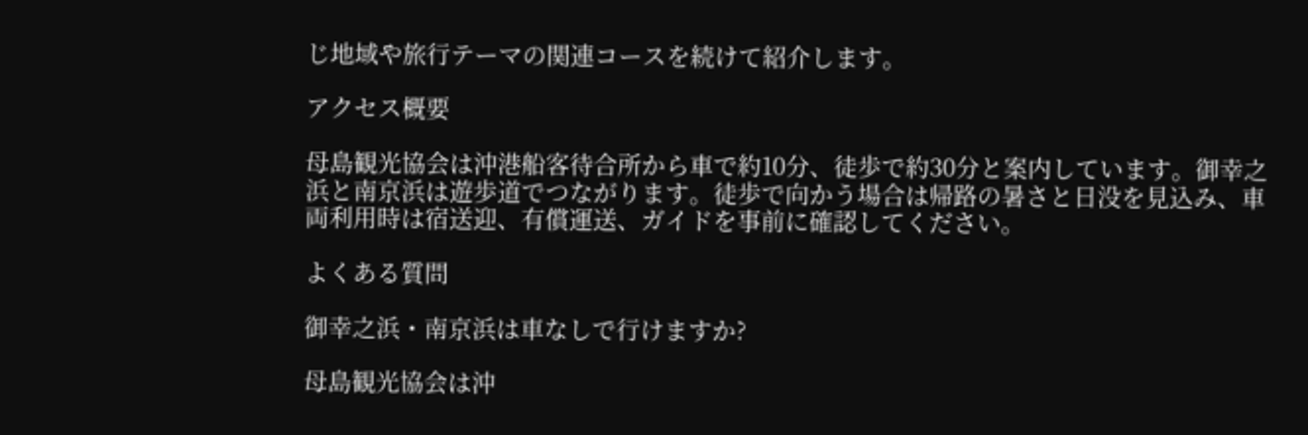じ地域や旅行テーマの関連コースを続けて紹介します。

アクセス概要

母島観光協会は沖港船客待合所から車で約10分、徒歩で約30分と案内しています。御幸之浜と南京浜は遊歩道でつながります。徒歩で向かう場合は帰路の暑さと日没を見込み、車両利用時は宿送迎、有償運送、ガイドを事前に確認してください。

よくある質問

御幸之浜・南京浜は車なしで行けますか?

母島観光協会は沖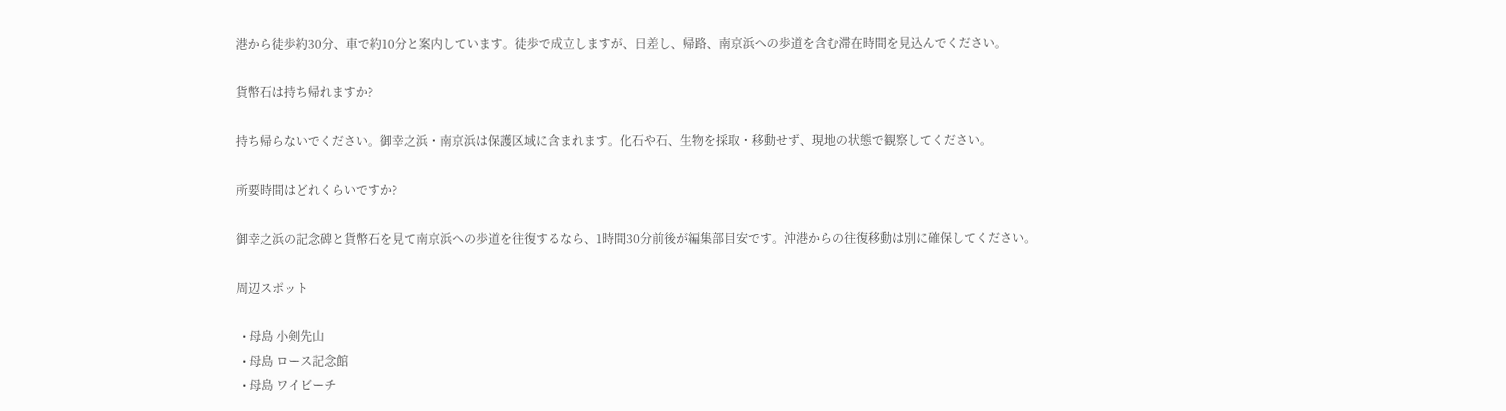港から徒歩約30分、車で約10分と案内しています。徒歩で成立しますが、日差し、帰路、南京浜への歩道を含む滞在時間を見込んでください。

貨幣石は持ち帰れますか?

持ち帰らないでください。御幸之浜・南京浜は保護区域に含まれます。化石や石、生物を採取・移動せず、現地の状態で観察してください。

所要時間はどれくらいですか?

御幸之浜の記念碑と貨幣石を見て南京浜への歩道を往復するなら、1時間30分前後が編集部目安です。沖港からの往復移動は別に確保してください。

周辺スポット

  • 母島 小剣先山
  • 母島 ロース記念館
  • 母島 ワイビーチ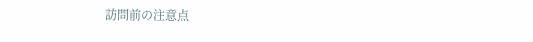訪問前の注意点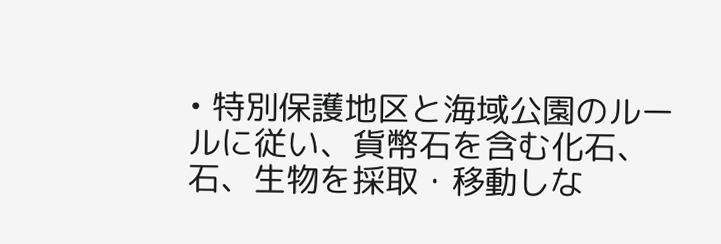• 特別保護地区と海域公園のルールに従い、貨幣石を含む化石、石、生物を採取・移動しな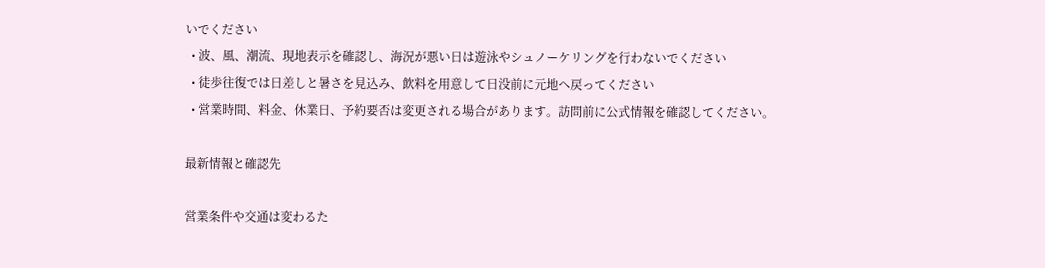いでください
  • 波、風、潮流、現地表示を確認し、海況が悪い日は遊泳やシュノーケリングを行わないでください
  • 徒歩往復では日差しと暑さを見込み、飲料を用意して日没前に元地へ戻ってください
  • 営業時間、料金、休業日、予約要否は変更される場合があります。訪問前に公式情報を確認してください。

最新情報と確認先

営業条件や交通は変わるた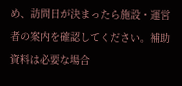め、訪問日が決まったら施設・運営者の案内を確認してください。補助資料は必要な場合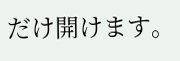だけ開けます。